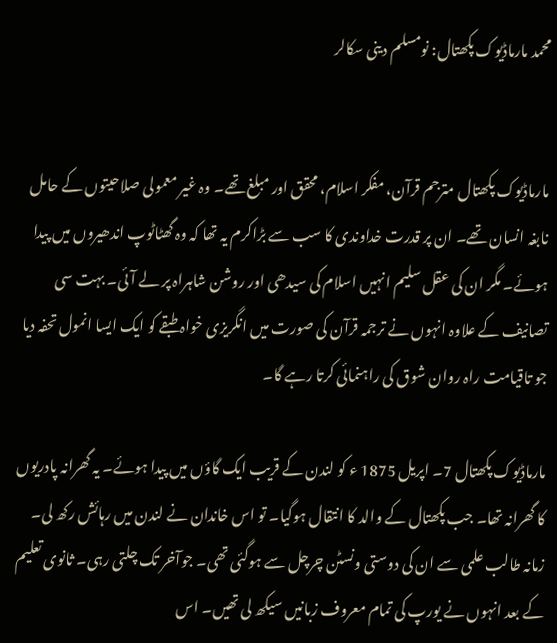محمد مارماڈیوک پکھتال: نومسلم دینی سکالر


مارماڈیوک پکھتال مترجم قرآن، مفکر اسلام، محقق اور مبلغ تھے۔ وہ غیر معمولی صلاحیتوں کے حامل نابغہ انسان تھے۔ ان پر قدرت خداوندی کا سب سے بڑاکرم یہ تھا کہ وہ گھٹاٹوپ اندھیروں میں پیدا ہوئے۔ مگر ان کی عقل سلیم انہیں اسلام کی سیدھی اور روشن شاہراہ پر لے آئی۔ بہت سی تصانیف کے علاوہ انہوں نے ترجمہ قرآن کی صورت میں انگریزی خواہ طبقے کو ایک ایسا انمول تحفہ دیا جو تاقیامت راہ روان شوق کی راہنمائی کرتا رہے گا۔

مارماڈیوک پکھتال 7۔ اپریل 1875 ء کو لندن کے قریب ایک گاؤں میں پیدا ہوئے۔ یہ گھرانہ پادریوں کا گھرانہ تھا۔ جب پکھتال کے والد کا انتقال ہوگیا۔ تو اس خاندان نے لندن میں رہائش رکھ لی۔ زمانہ طالب علمی سے ان کی دوستی ونسٹن چرچل سے ہوگئی تھی۔ جوآخر تک چلتی رہی۔ ثانوی تعلیم کے بعد انہوں نے یورپ کی تمام معروف زبانیں سیکھ لی تھیں۔ اس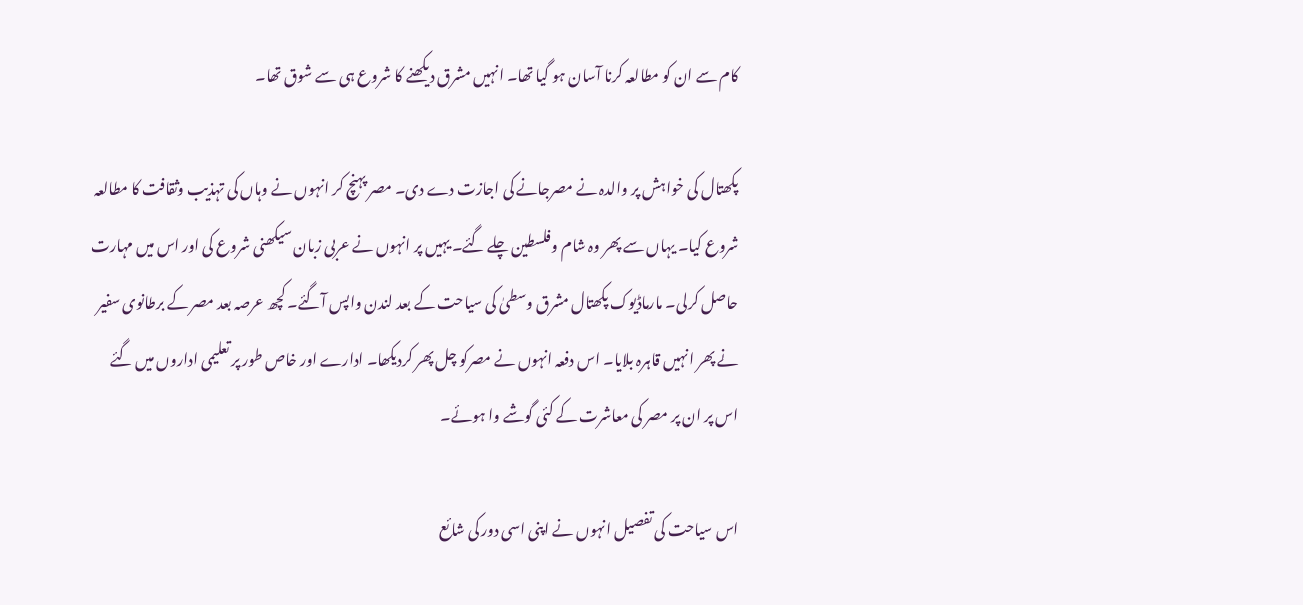کام سے ان کو مطالعہ کرنا آسان ہو گیا تھا۔ انہیں مشرق دیکھنے کا شروع ہی سے شوق تھا۔

پکھتال کی خواہش پر والدہ نے مصرجانے کی اجازت دے دی۔ مصر پہنچ کر انہوں نے وہاں کی تہذیب وثقافت کا مطالعہ شروع کیا۔ یہاں سے پھر وہ شام وفلسطین چلے گئے۔ یہیں پر انہوں نے عربی زبان سیکھنی شروع کی اور اس میں مہارت حاصل کرلی۔ مارماڈیوک پکھتال مشرق وسطیٰ کی سیاحت کے بعد لندن واپس آگئے۔ کچھ عرصہ بعد مصر کے برطانوی سفیر نے پھر انہیں قاہرہ بلایا۔ اس دفعہ انہوں نے مصرکو چل پھر کردیکھا۔ ادارے اور خاص طور پر تعلیمی اداروں میں گئے اس پر ان پر مصر کی معاشرت کے کئی گوشے وا ہوئے۔

اس سیاحت کی تفصیل انہوں نے اپنی اسی دور کی شائع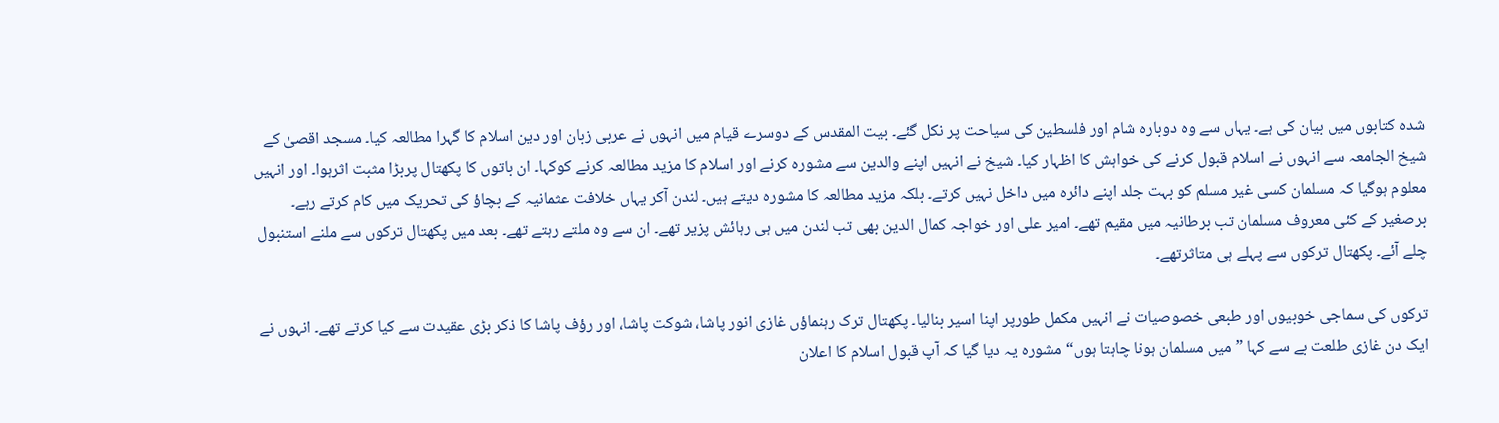شدہ کتابوں میں بیان کی ہے۔ یہاں سے وہ دوبارہ شام اور فلسطین کی سیاحت پر نکل گئے۔ بیت المقدس کے دوسرے قیام میں انہوں نے عربی زبان اور دین اسلام کا گہرا مطالعہ کیا۔ مسجد اقصیٰ کے شیخ الجامعہ سے انہوں نے اسلام قبول کرنے کی خواہش کا اظہار کیا۔ شیخ نے انہیں اپنے والدین سے مشورہ کرنے اور اسلام کا مزید مطالعہ کرنے کوکہا۔ ان باتوں کا پکھتال پربڑا مثبت اثرہوا۔ اور انہیں معلوم ہوگیا کہ مسلمان کسی غیر مسلم کو بہت جلد اپنے دائرہ میں داخل نہیں کرتے۔ بلکہ مزید مطالعہ کا مشورہ دیتے ہیں۔ لندن آکر یہاں خلافت عثمانیہ کے بچاؤ کی تحریک میں کام کرتے رہے۔ برصغیر کے کئی معروف مسلمان تب برطانیہ میں مقیم تھے۔ امیر علی اور خواجہ کمال الدین بھی تب لندن میں ہی رہائش پزیر تھے۔ ان سے وہ ملتے رہتے تھے۔ بعد میں پکھتال ترکوں سے ملنے استنبول چلے آئے۔ پکھتال ترکوں سے پہلے ہی متاثرتھے۔

ترکوں کی سماجی خوبیوں اور طبعی خصوصیات نے انہیں مکمل طورپر اپنا اسیر بنالیا۔ پکھتال ترک رہنماؤں غازی انور پاشا، شوکت پاشا، اور رؤف پاشا کا ذکر بڑی عقیدت سے کیا کرتے تھے۔ انہوں نے ایک دن غازی طلعت بے سے کہا ”میں مسلمان ہونا چاہتا ہوں“ مشورہ یہ دیا گیا کہ آپ قبول اسلام کا اعلان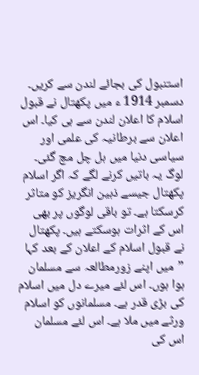استنبول کی بجائے لندن سے کریں۔ دسمبر 1914 ء میں پکھتال نے قبول اسلام کا اعلان لندن سے ہی کیا۔ اس اعلان سے برطانیہ کی علمی اور سیاسی دنیا میں ہل چل مچ گئی۔ لوگ یہ باتیں کرنے لگے کہ اگر اسلام پکھتال جیسے ذہین انگریز کو متاثر کرسکتا ہے۔ تو باقی لوگوں پر بھی اس کے اثرات ہوسکتے ہیں۔ پکھتال نے قبول اسلام کے اعلان کے بعد کہا ”میں اپنے زورمطالعہ سے مسلمان ہوا ہوں۔ اس لئے میرے دل میں اسلام کی بڑی قدر ہے۔ مسلمانوں کو اسلام ورثے میں ملا ہے۔ اس لئے مسلمان اس کی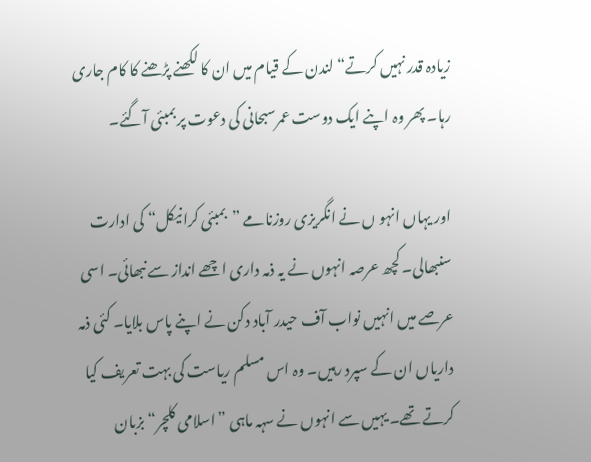زیادہ قدر نہیں کرتے“ لندن کے قیام میں ان کا لکھنے پڑھنے کا کام جاری رہا۔ پھر وہ اپنے ایک دوست عمرسبحانی کی دعوت پر بمبئی آگئے۔

اور یہاں انہو ں نے انگریزی روزنامے ”بمبئی کرانیکل“ کی ادارت سنبھالی۔ کچھ عرصہ انہوں نے یہ ذمہ داری اچھے انداز سے نبھائی۔ اسی عرصے میں انہیں نواب آف حیدر آباد دکن نے اپنے پاس بلایا۔ کئی ذمہ داریاں ان کے سپرد رہیں۔ وہ اس مسلم ریاست کی بہت تعریف کیا کرتے تھے۔ یہیں سے انہوں نے سہہ ماہی ”اسلامی کلچر“ بزبان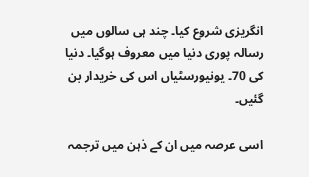انگریزی شروع کیا۔ چند ہی سالوں میں رسالہ پوری دنیا میں معروف ہوگیا۔ دنیا کی 70۔ یونیورسٹیاں اس کی خریدار بن گئیں۔

اسی عرصہ میں ان کے ذہن میں ترجمہ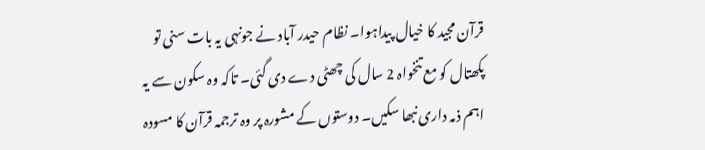قرآن مجید کا خیال پیداہوا۔ نظام حیدر آباد نے جونہی یہ بات سنی تو پکھتال کو مع تنخواہ 2 سال کی چھٹی دے دی گئی۔ تاکہ وہ سکون سے یہ اہم ذمہ داری نبھا سکیں۔ دوستوں کے مشورہ پر وہ ترجمہ قرآن کا مسودہ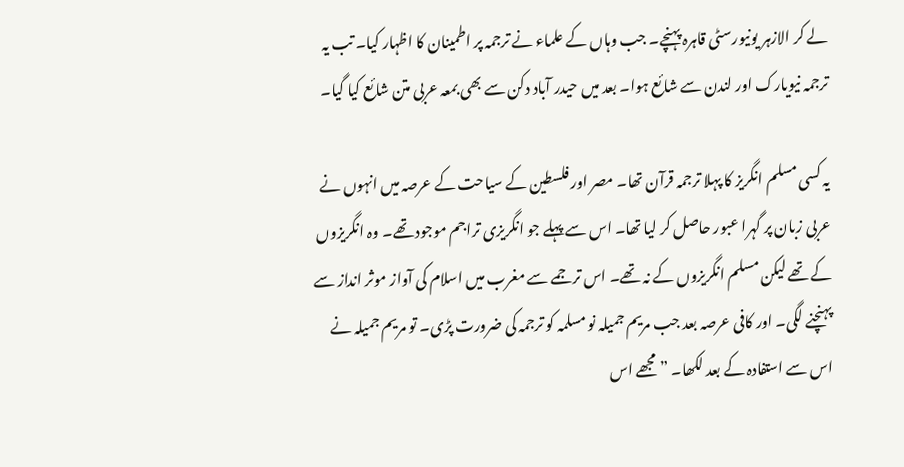لے کر الازہر یونیورسٹی قاہرہ پہنچے۔ جب وہاں کے علماء نے ترجمہ پر اطمینان کا اظہار کیا۔ تب یہ ترجمہ نیویارک اور لندن سے شائع ہوا۔ بعد میں حیدر آباد دکن سے بھی بمعہ عربی متن شائع کیا گیا۔

یہ کسی مسلم انگریز کا پہلا ترجمہ قرآن تھا۔ مصر اور فلسطین کے سیاحت کے عرصہ میں انہوں نے عربی زبان پر گہرا عبور حاصل کر لیا تھا۔ اس سے پہلے جو انگریزی تراجم موجود تھے۔ وہ انگریزوں کے تھے لیکن مسلم انگریزوں کے نہ تھے۔ اس ترجمے سے مغرب میں اسلام کی آواز موثر انداز سے پہنچنے لگی۔ اور کافی عرصہ بعد جب مریم جمیلہ نو مسلمہ کو ترجمہ کی ضرورت پڑی۔ تو مریم جمیلہ نے اس سے استفادہ کے بعد لکھا۔ ”مجھے اس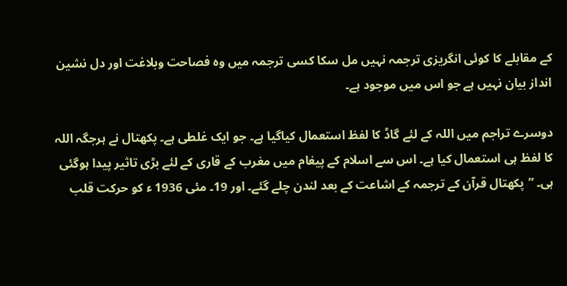کے مقابلے کا کوئی انگریزی ترجمہ نہیں مل سکا کسی ترجمہ میں وہ فصاحت وبلاغت اور دل نشین انداز بیان نہیں ہے جو اس میں موجود ہے۔

دوسرے تراجم میں اللہ کے لئے گاڈ کا لفظ استعمال کیاگیا ہے۔ جو ایک غلطی ہے۔ پکھتال نے ہرجگہ اللہ کا لفظ ہی استعمال کیا ہے۔ اس سے اسلام کے پیغام میں مغرب کے قاری کے لئے بڑی تاثیر پیدا ہوگئی ہی۔ ”پکھتال قرآن کے ترجمہ کے اشاعت کے بعد لندن چلے گئے۔ اور 19۔ مئی 1936 ء کو حرکت قلب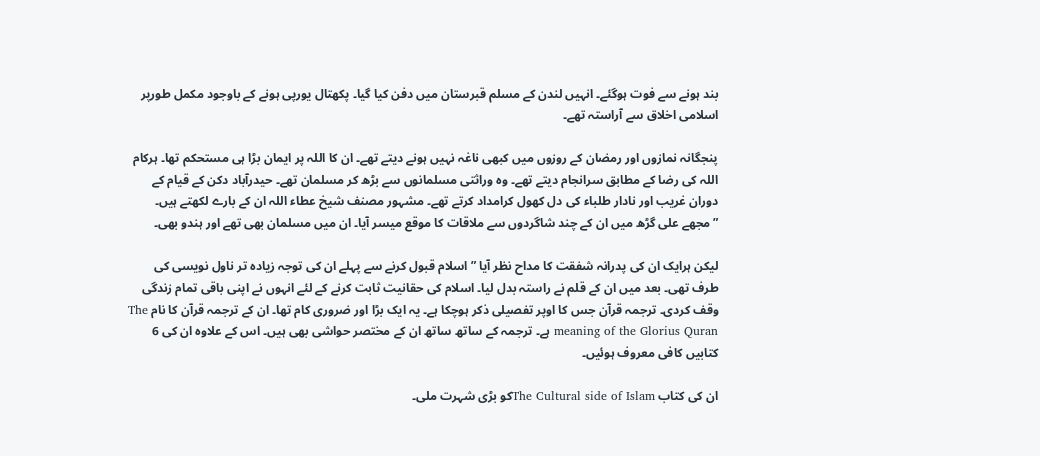بند ہونے سے فوت ہوگئے۔ انہیں لندن کے مسلم قبرستان میں دفن کیا گیا۔ پکھتال یورپی ہونے کے باوجود مکمل طورپر اسلامی اخلاق سے آراستہ تھے۔

پنجگانہ نمازوں اور رمضان کے روزوں میں کبھی ناغہ نہیں ہونے دیتے تھے۔ ان کا اللہ پر ایمان بڑا ہی مستحکم تھا۔ ہرکام اللہ کی رضا کے مطابق سرانجام دیتے تھے۔ وہ وراثتی مسلمانوں سے بڑھ کر مسلمان تھے۔ حیدرآباد دکن کے قیام کے دوران غریب اور نادار طلباء کی دل کھول کرامداد کرتے تھے۔ مشہور مصنف شیخ عطاء اللہ ان کے بارے لکھتے ہیں۔ ”مجھے علی گڑھ میں ان کے چند شاگردوں سے ملاقات کا موقع میسر آیا۔ ان میں مسلمان بھی تھے اور ہندو بھی۔

لیکن ہرایک ان کی پدرانہ شفقت کا مداح نظر آیا ”اسلام قبول کرنے سے پہلے ان کی توجہ زیادہ تر ناول نویسی کی طرف تھی۔ بعد میں ان کے قلم نے راستہ بدل لیا۔ اسلام کی حقانیت ثابت کرنے کے لئے انہوں نے اپنی باقی تمام زندگی وقف کردی۔ ترجمہ قرآن جس کا اوپر تفصیلی ذکر ہوچکا ہے۔ یہ ایک بڑا اور ضروری کام تھا۔ ان کے ترجمہ قرآن کا نام The meaning of the Glorius Quran ہے۔ ترجمہ کے ساتھ ساتھ ان کے مختصر حواشی بھی ہیں۔ اس کے علاوہ ان کی 6 کتابیں کافی معروف ہوئیں۔

ان کی کتاب The Cultural side of Islamکو بڑی شہرت ملی۔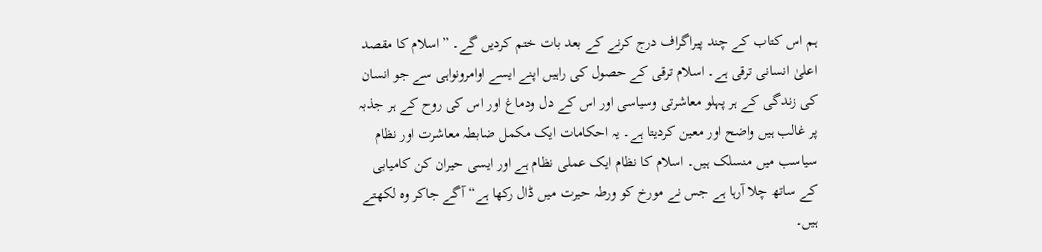ہم اس کتاب کے چند پیراگراف درج کرنے کے بعد بات ختم کردیں گے۔ ”اسلام کا مقصد اعلیٰ انسانی ترقی ہے۔ اسلام ترقی کے حصول کی راہیں اپنے ایسے اوامرونواہی سے جو انسان کی زندگی کے ہر پہلو معاشرتی وسیاسی اور اس کے دل ودماغ اور اس کی روح کے ہر جذبہ پر غالب ہیں واضح اور معین کردیتا ہے۔ یہ احکامات ایک مکمل ضابطہ معاشرت اور نظام سیاسب میں منسلک ہیں۔ اسلام کا نظام ایک عملی نظام ہے اور ایسی حیران کن کامیابی کے ساتھ چلا آرہا ہے جس نے مورخ کو ورطہ حیرت میں ڈال رکھا ہے“ آگے جاکر وہ لکھتے ہیں۔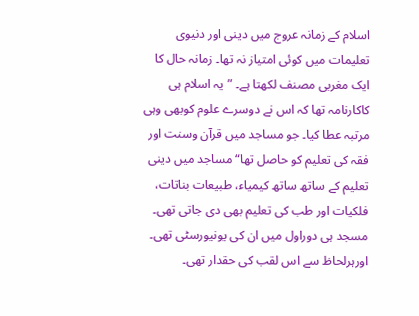اسلام کے زمانہ عروج میں دینی اور دنیوی تعلیمات میں کوئی امتیاز نہ تھا۔ زمانہ حال کا ایک مغربی مصنف لکھتا ہے۔ ”یہ اسلام ہی کاکارنامہ تھا کہ اس نے دوسرے علوم کوبھی وہی مرتبہ عطا کیا۔ جو مساجد میں قرآن وسنت اور فقہ کی تعلیم کو حاصل تھا“ مساجد میں دینی تعلیم کے ساتھ ساتھ کیمیاء، طبیعات بناتات، فلکیات اور طب کی تعلیم بھی دی جاتی تھی۔ مسجد ہی دوراول میں ان کی یونیورسٹی تھی۔ اورہرلحاظ سے اس لقب کی حقدار تھی۔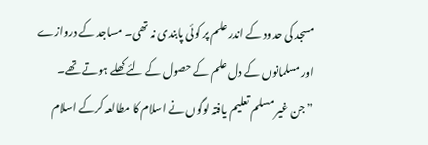مسجد کی حدود کے اندر علم پر کوئی پابندی نہ تھی۔ مساجد کے دروازے اور مسلمانوں کے دل علم کے حصول کے لئے کھلے ہوتے تھے۔ ”جن غیر مسلم تعلیم یافتہ لوگوں نے اسلام کا مطالعہ کرکے اسلام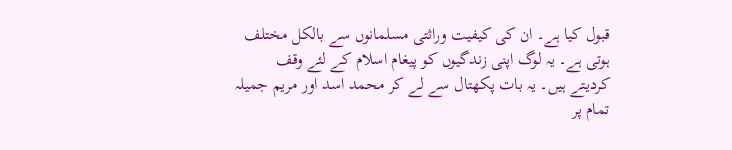قبول کیا ہے۔ ان کی کیفیت وراثتی مسلمانوں سے بالکل مختلف ہوتی ہے۔ یہ لوگ اپنی زندگیوں کو پیغام اسلام کے لئے وقف کردیتے ہیں۔ یہ بات پکھتال سے لے کر محمد اسد اور مریم جمیلہ تمام پر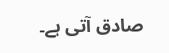صادق آتی ہے۔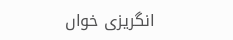انگریزی خواں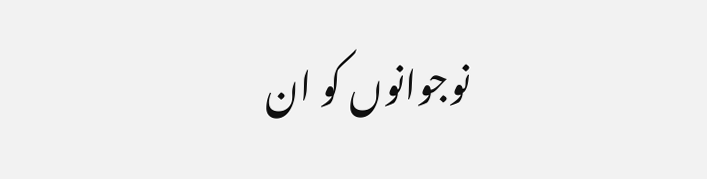نوجوانوں کو ان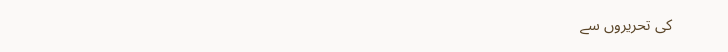کی تحریروں سے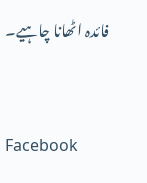فائدہ اٹھانا چاہیے۔


Facebook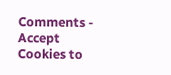Comments - Accept Cookies to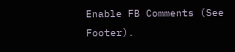Enable FB Comments (See Footer).